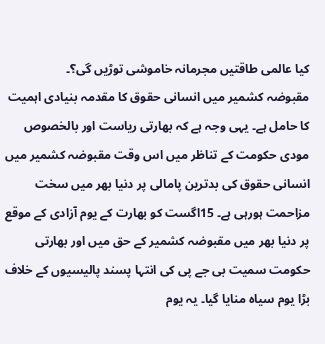کیا عالمی طاقتیں مجرمانہ خاموشی توڑیں گی؟۔
مقبوضہ کشمیر میں انسانی حقوق کا مقدمہ بنیادی اہمیت کا حامل ہے۔ یہی وجہ ہے کہ بھارتی ریاست اور بالخصوص مودی حکومت کے تناظر میں اس وقت مقبوضہ کشمیر میں انسانی حقوق کی بدترین پامالی پر دنیا بھر میں سخت مزاحمت ہورہی ہے۔ 15اگست کو بھارت کے یوم آزادی کے موقع پر دنیا بھر میں مقبوضہ کشمیر کے حق میں اور بھارتی حکومت سمیت بی جے پی کی انتہا پسند پالیسیوں کے خلاف بڑا یوم سیاہ منایا گیا۔ یہ یوم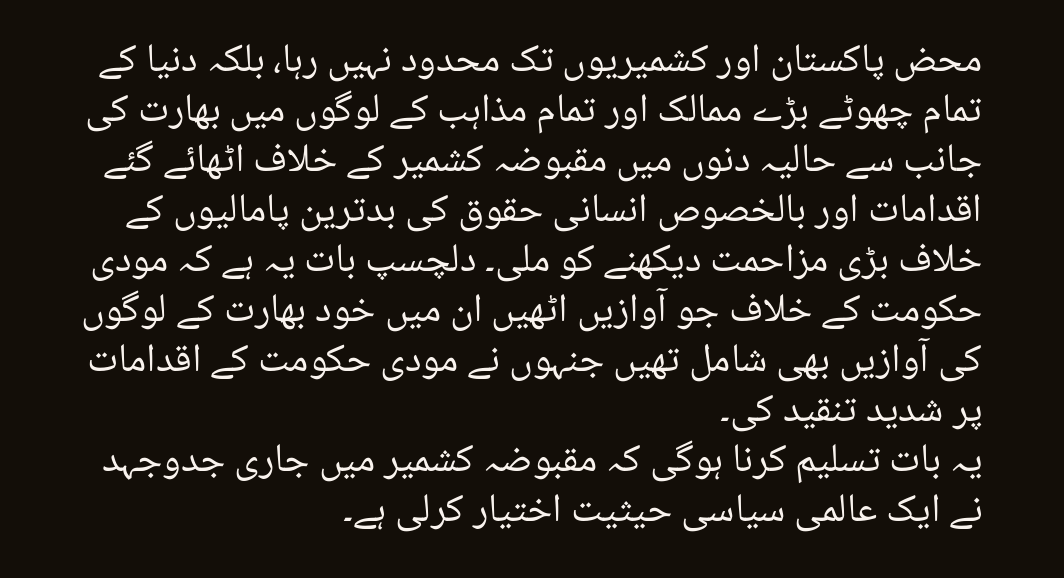محض پاکستان اور کشمیریوں تک محدود نہیں رہا، بلکہ دنیا کے تمام چھوٹے بڑے ممالک اور تمام مذاہب کے لوگوں میں بھارت کی جانب سے حالیہ دنوں میں مقبوضہ کشمیر کے خلاف اٹھائے گئے اقدامات اور بالخصوص انسانی حقوق کی بدترین پامالیوں کے خلاف بڑی مزاحمت دیکھنے کو ملی۔ دلچسپ بات یہ ہے کہ مودی حکومت کے خلاف جو آوازیں اٹھیں ان میں خود بھارت کے لوگوں کی آوازیں بھی شامل تھیں جنہوں نے مودی حکومت کے اقدامات پر شدید تنقید کی۔
یہ بات تسلیم کرنا ہوگی کہ مقبوضہ کشمیر میں جاری جدوجہد نے ایک عالمی سیاسی حیثیت اختیار کرلی ہے۔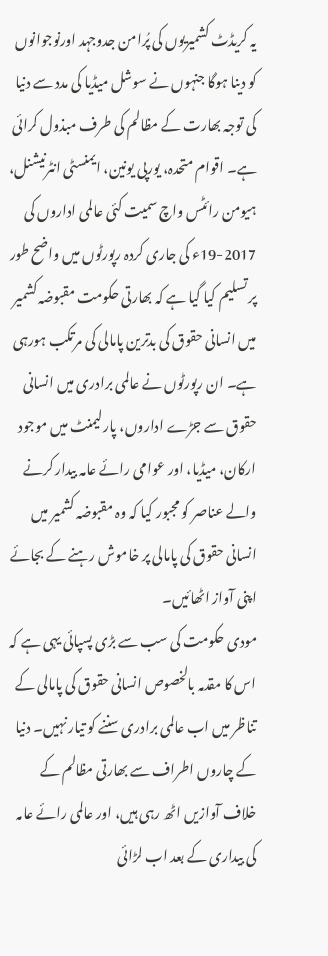یہ کریڈٹ کشمیریوں کی پُرامن جدوجہد اورنوجوانوں کو دینا ہوگا جنہوں نے سوشل میڈیا کی مدد سے دنیا کی توجہ بھارت کے مظالم کی طرف مبذول کرائی ہے۔ اقوام متحدہ، یورپی یونین، ایمنسٹی انٹرنیشنل، ہیومن رائٹس واچ سمیت کئی عالمی اداروں کی 2017-19ء کی جاری کردہ رپورٹوں میں واضح طور پر تسلیم کیا گیا ہے کہ بھارتی حکومت مقبوضہ کشمیر میں انسانی حقوق کی بدترین پامالی کی مرتکب ہورہی ہے۔ ان رپورٹوں نے عالمی برادری میں انسانی حقوق سے جڑے اداروں، پارلیمنٹ میں موجود ارکان، میڈیا، اور عوامی رائے عامہ بیدار کرنے والے عناصر کو مجبور کیا کہ وہ مقبوضہ کشمیر میں انسانی حقوق کی پامالی پر خاموش رہنے کے بجائے اپنی آواز اٹھائیں۔
مودی حکومت کی سب سے بڑی پسپائی یہی ہے کہ اس کا مقدمہ بالخصوص انسانی حقوق کی پامالی کے تناظر میں اب عالمی برادری سننے کو تیار نہیں۔ دنیا کے چاروں اطراف سے بھارتی مظالم کے خلاف آوازیں اٹھ رہی ہیں، اور عالمی رائے عامہ کی بیداری کے بعد اب لڑائی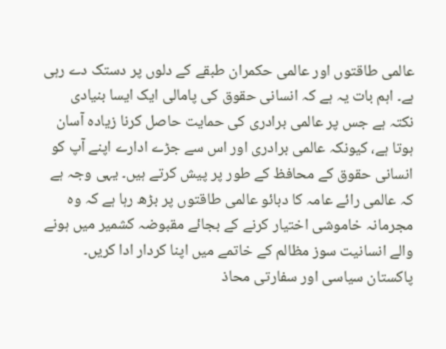عالمی طاقتوں اور عالمی حکمران طبقے کے دلوں پر دستک دے رہی ہے۔ اہم بات یہ ہے کہ انسانی حقوق کی پامالی ایک ایسا بنیادی نکتہ ہے جس پر عالمی برادری کی حمایت حاصل کرنا زیادہ آسان ہوتا ہے، کیونکہ عالمی برادری اور اس سے جڑے ادارے اپنے آپ کو انسانی حقوق کے محافظ کے طور پر پیش کرتے ہیں۔ یہی وجہ ہے کہ عالمی رائے عامہ کا دبائو عالمی طاقتوں پر بڑھ رہا ہے کہ وہ مجرمانہ خاموشی اختیار کرنے کے بجائے مقبوضہ کشمیر میں ہونے والے انسانیت سوز مظالم کے خاتمے میں اپنا کردار ادا کریں۔
پاکستان سیاسی اور سفارتی محاذ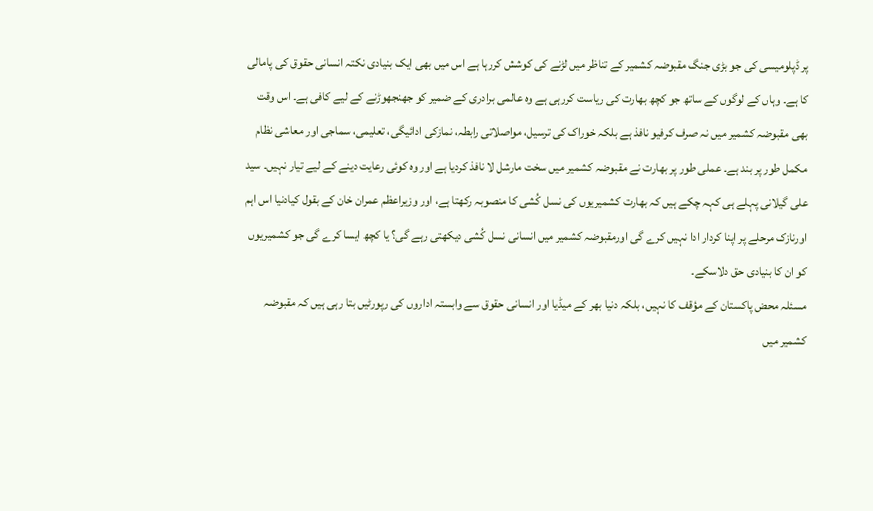پر ڈپلومیسی کی جو بڑی جنگ مقبوضہ کشمیر کے تناظر میں لڑنے کی کوشش کررہا ہے اس میں بھی ایک بنیادی نکتہ انسانی حقوق کی پامالی کا ہے۔ وہاں کے لوگوں کے ساتھ جو کچھ بھارت کی ریاست کررہی ہے وہ عالمی برادری کے ضمیر کو جھنجھوڑنے کے لیے کافی ہے۔ اس وقت بھی مقبوضہ کشمیر میں نہ صرف کرفیو نافذ ہے بلکہ خوراک کی ترسیل، مواصلاتی رابطہ، نمازکی ادائیگی، تعلیمی، سماجی اور معاشی نظام مکمل طور پر بند ہے۔ عملی طور پر بھارت نے مقبوضہ کشمیر میں سخت مارشل لا نافذ کردیا ہے اور وہ کوئی رعایت دینے کے لیے تیار نہیں۔ سید علی گیلانی پہلے ہی کہہ چکے ہیں کہ بھارت کشمیریوں کی نسل کُشی کا منصوبہ رکھتا ہے، اور وزیراعظم عمران خان کے بقول کیادنیا اس اہم اورنازک مرحلے پر اپنا کردار ادا نہیں کرے گی اورمقبوضہ کشمیر میں انسانی نسل کُشی دیکھتی رہے گی؟ یا کچھ ایسا کرے گی جو کشمیریوں کو ان کا بنیادی حق دلاسکے۔
مسئلہ محض پاکستان کے مؤقف کا نہیں، بلکہ دنیا بھر کے میڈیا اور انسانی حقوق سے وابستہ اداروں کی رپورٹیں بتا رہی ہیں کہ مقبوضہ کشمیر میں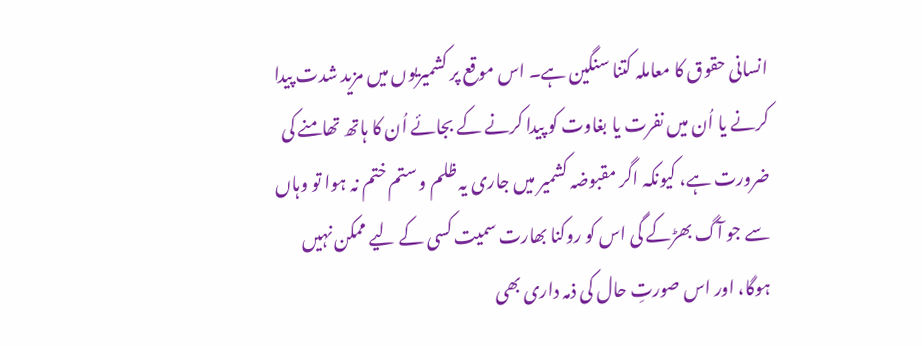انسانی حقوق کا معاملہ کتنا سنگین ہے۔ اس موقع پر کشمیریوں میں مزید شدت پیدا کرنے یا اُن میں نفرت یا بغاوت کو پیدا کرنے کے بجائے اُن کا ہاتھ تھامنے کی ضرورت ہے، کیونکہ اگر مقبوضہ کشمیر میں جاری یہ ظلم و ستم ختم نہ ہوا تو وہاں سے جو آگ بھڑکے گی اس کو روکنا بھارت سمیت کسی کے لیے ممکن نہیں ہوگا، اور اس صورتِ حال کی ذمہ داری بھی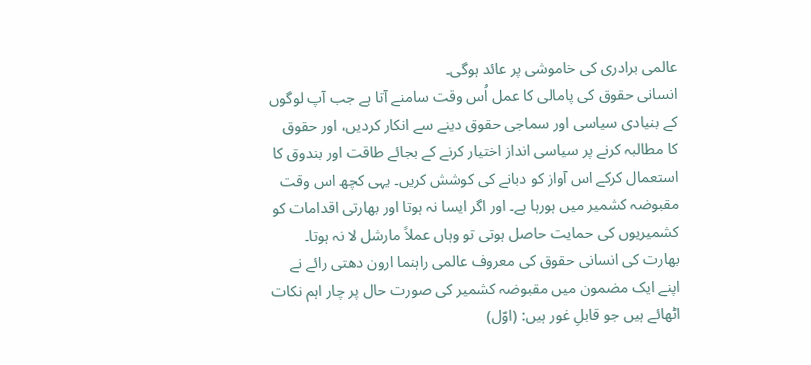عالمی برادری کی خاموشی پر عائد ہوگی۔
انسانی حقوق کی پامالی کا عمل اُس وقت سامنے آتا ہے جب آپ لوگوں کے بنیادی سیاسی اور سماجی حقوق دینے سے انکار کردیں، اور حقوق کا مطالبہ کرنے پر سیاسی انداز اختیار کرنے کے بجائے طاقت اور بندوق کا استعمال کرکے اس آواز کو دبانے کی کوشش کریں۔ یہی کچھ اس وقت مقبوضہ کشمیر میں ہورہا ہے۔ اور اگر ایسا نہ ہوتا اور بھارتی اقدامات کو کشمیریوں کی حمایت حاصل ہوتی تو وہاں عملاً مارشل لا نہ ہوتا۔
بھارت کی انسانی حقوق کی معروف عالمی راہنما ارون دھتی رائے نے اپنے ایک مضمون میں مقبوضہ کشمیر کی صورت حال پر چار اہم نکات اٹھائے ہیں جو قابلِ غور ہیں: (اوّل)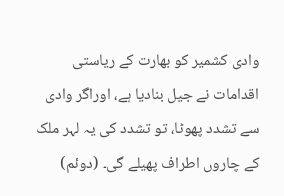وادی کشمیر کو بھارت کے ریاستی اقدامات نے جیل بنادیا ہے، اوراگر وادی سے تشدد پھوٹا، تو تشدد کی یہ لہر ملک کے چاروں اطراف پھیلے گی۔ (دوئم)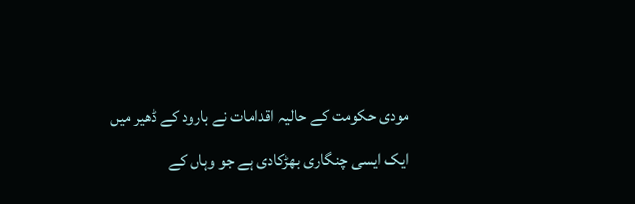مودی حکومت کے حالیہ اقدامات نے بارود کے ڈھیر میں ایک ایسی چنگاری بھڑکادی ہے جو وہاں کے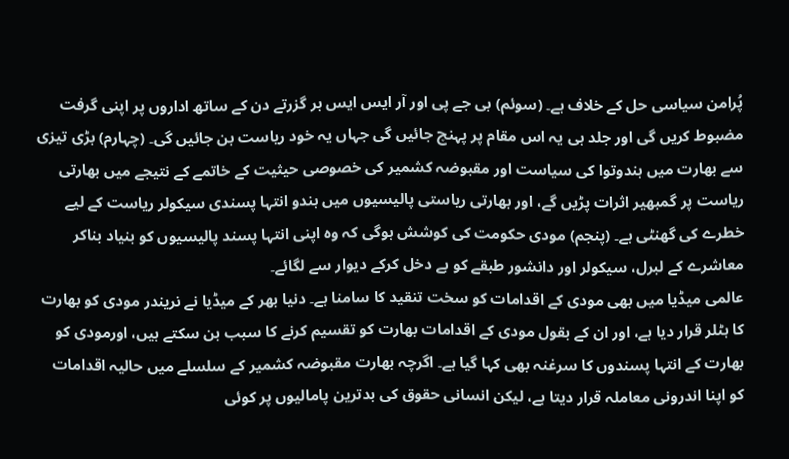پُرامن سیاسی حل کے خلاف ہے۔ (سوئم) بی جے پی اور آر ایس ایس ہر گزرتے دن کے ساتھ اداروں پر اپنی گرفت مضبوط کریں گی اور جلد ہی یہ اس مقام پر پہنچ جائیں گی جہاں یہ خود ریاست بن جائیں گی۔ (چہارم) بڑی تیزی سے بھارت میں ہندوتوا کی سیاست اور مقبوضہ کشمیر کی خصوصی حیثیت کے خاتمے کے نتیجے میں بھارتی ریاست پر گمبھیر اثرات پڑیں گے، اور بھارتی ریاستی پالیسیوں میں ہندو انتہا پسندی سیکولر ریاست کے لیے خطرے کی گھنٹی ہے۔ (پنجم) مودی حکومت کی کوشش ہوگی کہ وہ اپنی انتہا پسند پالیسیوں کو بنیاد بناکر معاشرے کے لبرل، سیکولر اور دانشور طبقے کو بے دخل کرکے دیوار سے لگائے۔
عالمی میڈیا میں بھی مودی کے اقدامات کو سخت تنقید کا سامنا ہے۔ دنیا بھر کے میڈیا نے نریندر مودی کو بھارت کا ہٹلر قرار دیا ہے، اور ان کے بقول مودی کے اقدامات بھارت کو تقسیم کرنے کا سبب بن سکتے ہیں، اورمودی کو بھارت کے انتہا پسندوں کا سرغنہ بھی کہا گیا ہے۔ اگرچہ بھارت مقبوضہ کشمیر کے سلسلے میں حالیہ اقدامات کو اپنا اندرونی معاملہ قرار دیتا ہے، لیکن انسانی حقوق کی بدترین پامالیوں پر کوئی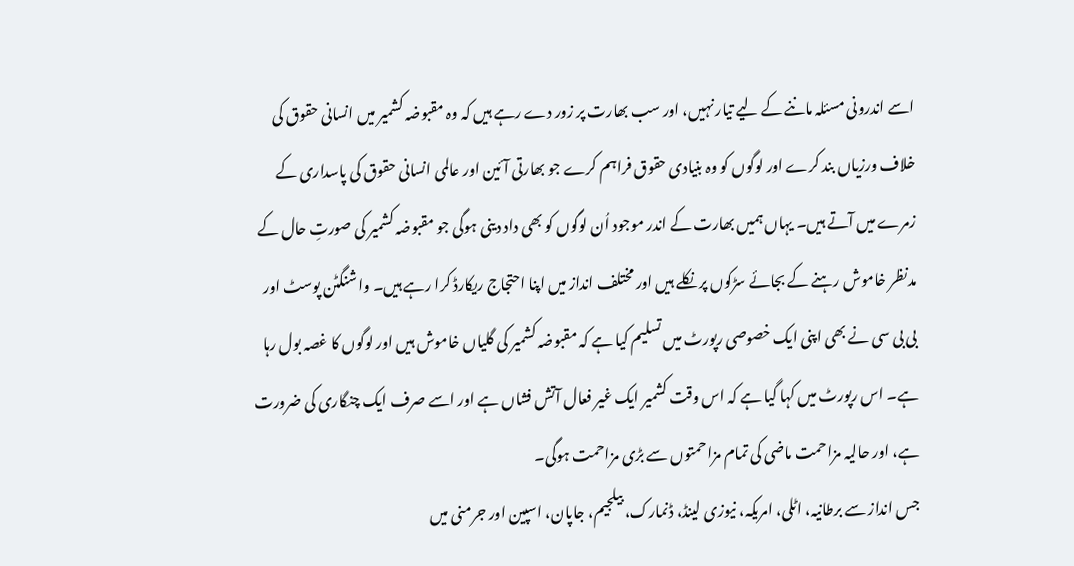اسے اندرونی مسئلہ ماننے کے لیے تیار نہیں، اور سب بھارت پر زور دے رہے ہیں کہ وہ مقبوضہ کشمیر میں انسانی حقوق کی خلاف ورزیاں بند کرے اور لوگوں کو وہ بنیادی حقوق فراہم کرے جو بھارتی آئین اور عالمی انسانی حقوق کی پاسداری کے زمرے میں آتے ہیں۔ یہاں ہمیں بھارت کے اندر موجود اُن لوگوں کو بھی داد دینی ہوگی جو مقبوضہ کشمیر کی صورتِ حال کے مدنظر خاموش رہنے کے بجائے سڑکوں پر نکلے ہیں اور مختلف انداز میں اپنا احتجاج ریکارڈ کرا رہے ہیں۔ واشنگٹن پوسٹ اور بی بی سی نے بھی اپنی ایک خصوصی رپورٹ میں تسلیم کیا ہے کہ مقبوضہ کشمیر کی گلیاں خاموش ہیں اور لوگوں کا غصہ بول رہا ہے۔ اس رپورٹ میں کہا گیا ہے کہ اس وقت کشمیر ایک غیر فعال آتش فشاں ہے اور اسے صرف ایک چنگاری کی ضرورت ہے، اور حالیہ مزاحمت ماضی کی تمام مزاحمتوں سے بڑی مزاحمت ہوگی۔
جس انداز سے برطانیہ، اٹلی، امریکہ، نیوزی لینڈ، ڈنمارک، بیلجیم، جاپان، اسپین اور جرمنی میں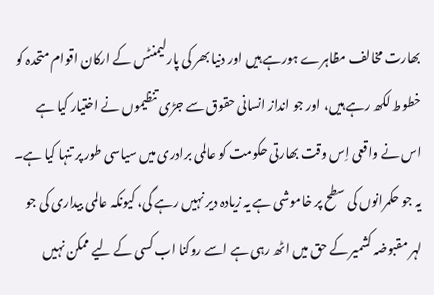بھارت مخالف مظاہرے ہورہے ہیں اور دنیا بھر کی پارلیمنٹس کے ارکان اقوام متحدہ کو خطوط لکھ رہے ہیں، اور جو انداز انسانی حقوق سے جڑی تنظیموں نے اختیار کیا ہے اس نے واقعی اِس وقت بھارتی حکومت کو عالمی برادری میں سیاسی طور پر تنہا کیا ہے۔ یہ جو حکمرانوں کی سطح پر خاموشی ہے یہ زیادہ دیر نہیں رہے گی، کیونکہ عالمی بیداری کی جو لہر مقبوضہ کشمیر کے حق میں اٹھ رہی ہے اسے روکنا اب کسی کے لیے ممکن نہیں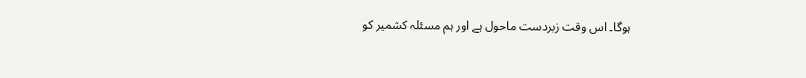ہوگا۔ اس وقت زبردست ماحول ہے اور ہم مسئلہ کشمیر کو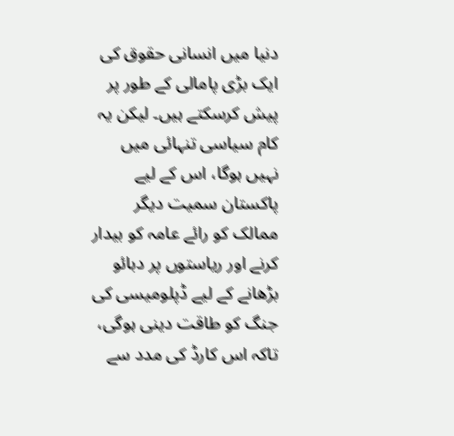دنیا میں انسانی حقوق کی ایک بڑی پامالی کے طور پر پیش کرسکتے ہیں۔ لیکن یہ کام سیاسی تنہائی میں نہیں ہوگا، اس کے لیے پاکستان سمیت دیگر ممالک کو رائے عامہ کو بیدار کرنے اور ریاستوں پر دبائو بڑھانے کے لیے ڈپلومیسی کی جنگ کو طاقت دینی ہوگی، تاکہ اس کارڈ کی مدد سے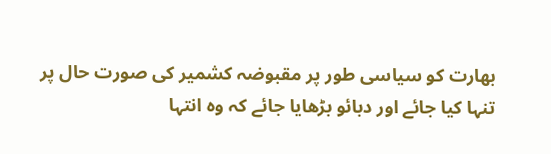بھارت کو سیاسی طور پر مقبوضہ کشمیر کی صورت حال پر تنہا کیا جائے اور دبائو بڑھایا جائے کہ وہ انتہا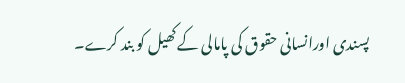پسندی اورانسانی حقوق کی پامالی کے کھیل کو بند کرے۔